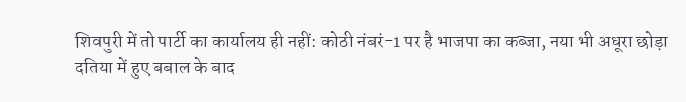शिवपुरी में तो पार्टी का कार्यालय ही नहीं: कोठी नंबरं-1 पर है भाजपा का कब्जा, नया भी अधूरा छोड़ा
दतिया में हुए बबाल के बाद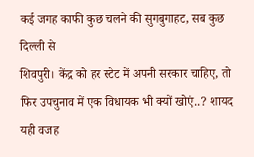कई जगह काफी कुछ चलने की सुगबुगाहट, सब कुछ दिल्ली से
शिवपुरी। केंद्र को हर स्टेट में अपनी सरकार चाहिए, तो फिर उपचुनाव में एक विधायक भी क्यों खोएं..? शायद यही वजह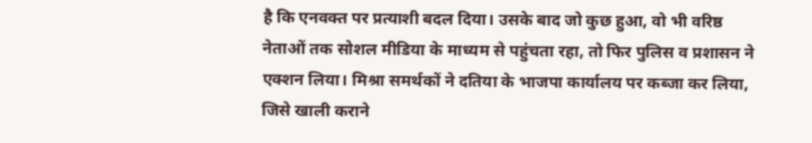है कि एनवक्त पर प्रत्याशी बदल दिया। उसके बाद जो कुछ हुआ, वो भी वरिष्ठ नेताओं तक सोशल मीडिया के माध्यम से पहुंचता रहा, तो फिर पुलिस व प्रशासन ने एक्शन लिया। मिश्रा समर्थकों ने दतिया के भाजपा कार्यालय पर कब्जा कर लिया, जिसे खाली कराने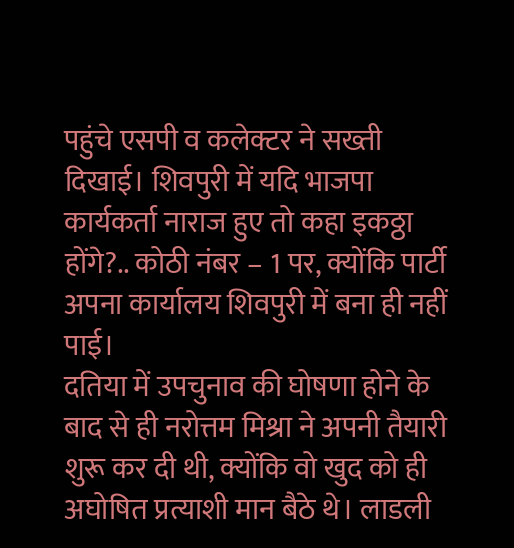पहुंचे एसपी व कलेक्टर ने सख्ती दिखाई। शिवपुरी में यदि भाजपा कार्यकर्ता नाराज हुए तो कहा इकठ्ठा होंगे?.. कोठी नंबर – 1 पर, क्योंकि पार्टी अपना कार्यालय शिवपुरी में बना ही नहीं पाई।
दतिया में उपचुनाव की घोषणा होने के बाद से ही नरोत्तम मिश्रा ने अपनी तैयारी शुरू कर दी थी, क्योंकि वो खुद को ही अघोषित प्रत्याशी मान बैठे थे। लाडली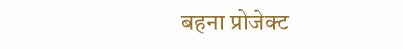बहना प्रोजेक्ट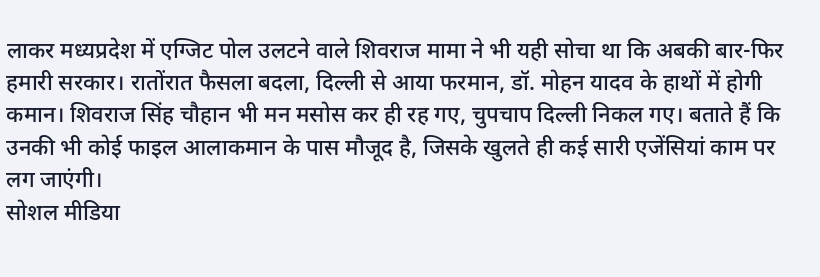लाकर मध्यप्रदेश में एग्जिट पोल उलटने वाले शिवराज मामा ने भी यही सोचा था कि अबकी बार-फिर हमारी सरकार। रातोंरात फैसला बदला, दिल्ली से आया फरमान, डॉ. मोहन यादव के हाथों में होगी कमान। शिवराज सिंह चौहान भी मन मसोस कर ही रह गए, चुपचाप दिल्ली निकल गए। बताते हैं कि उनकी भी कोई फाइल आलाकमान के पास मौजूद है, जिसके खुलते ही कई सारी एजेंसियां काम पर लग जाएंगी।
सोशल मीडिया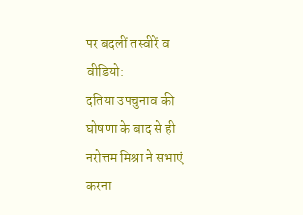पर बदलीं तस्वीरें व वीडियो:
दतिया उपचुनाव की घोषणा के बाद से ही नरोत्तम मिश्रा ने सभाएं करना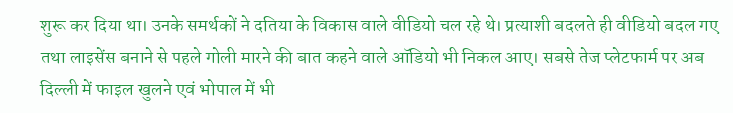शुरू कर दिया था। उनके समर्थकों ने दतिया के विकास वाले वीडियो चल रहे थे। प्रत्याशी बदलते ही वीडियो बदल गए तथा लाइसेंस बनाने से पहले गोली मारने की बात कहने वाले ऑडियो भी निकल आए। सबसे तेज प्लेटफार्म पर अब दिल्ली में फाइल खुलने एवं भोपाल में भी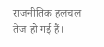राजनीतिक हलचल तेज हो गई हैं।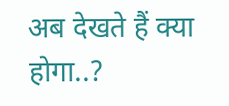अब देखते हैं क्या होगा..?